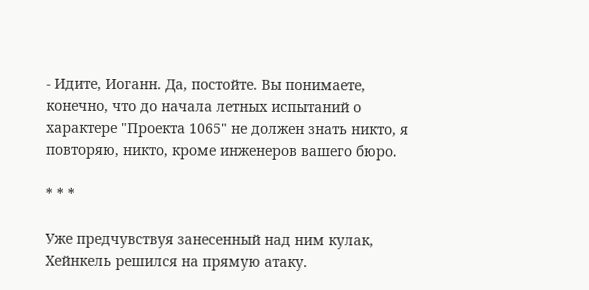- Идите, Иоганн. Да, постойте. Вы понимаете, конечно, что до начала летных испытаний о характере "Проекта 1065" не должен знать никто, я повторяю, никто, кроме инженеров вашего бюро.

* * *

Уже предчувствуя занесенный над ним кулак, Хейнкель решился на прямую атаку.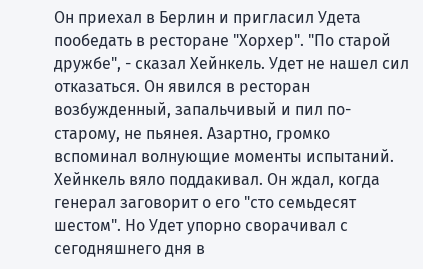Он приехал в Берлин и пригласил Удета пообедать в ресторане "Хорхер". "По старой дружбе", - сказал Хейнкель. Удет не нашел сил отказаться. Он явился в ресторан возбужденный, запальчивый и пил по-старому, не пьянея. Азартно, громко вспоминал волнующие моменты испытаний. Хейнкель вяло поддакивал. Он ждал, когда генерал заговорит о его "сто семьдесят шестом". Но Удет упорно сворачивал с сегодняшнего дня в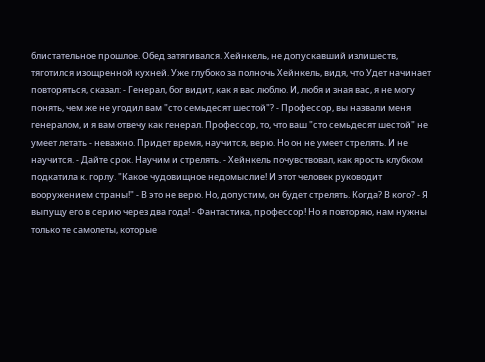блистательное прошлое. Обед затягивался. Хейнкель, не допускавший излишеств, тяготился изощренной кухней. Уже глубоко за полночь Хейнкель, видя, что Удет начинает повторяться, сказал: - Генерал, бог видит, как я вас люблю. И, любя и зная вас, я не могу понять, чем же не угодил вам "сто семьдесят шестой"? - Профессор, вы назвали меня генералом, и я вам отвечу как генерал. Профессор, то, что ваш "сто семьдесят шестой" не умеет летать - неважно. Придет время, научится, верю. Но он не умеет стрелять. И не научится. - Дайте срок. Научим и стрелять. - Хейнкель почувствовал, как ярость клубком подкатила к. горлу. "Какое чудовищное недомыслие! И этот человек руководит вооружением страны!" - В это не верю. Но, допустим, он будет стрелять. Когда? В кого? - Я выпущу его в серию через два года! - Фантастика, профессор! Но я повторяю, нам нужны только те самолеты, которые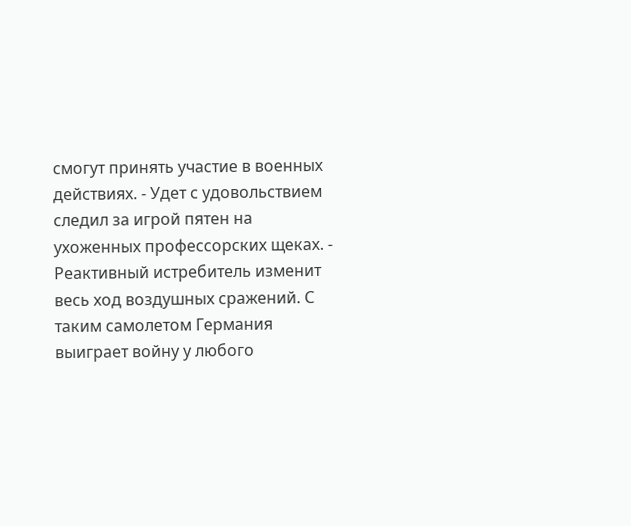смогут принять участие в военных действиях. - Удет с удовольствием следил за игрой пятен на ухоженных профессорских щеках. - Реактивный истребитель изменит весь ход воздушных сражений. С таким самолетом Германия выиграет войну у любого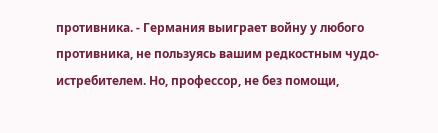противника. - Германия выиграет войну у любого противника, не пользуясь вашим редкостным чудо-истребителем. Но, профессор, не без помощи,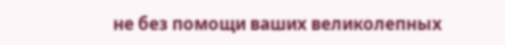не без помощи ваших великолепных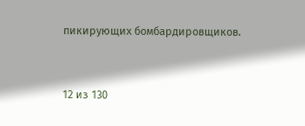пикирующих бомбардировщиков.



12 из 130